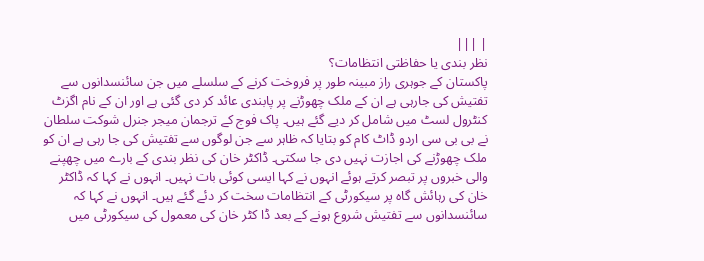| |||
نظر بندی یا حفاظتی انتظامات؟
پاکستان کے جوہری راز مبینہ طور پر فروخت کرنے کے سلسلے میں جن سائنسدانوں سے تفتیش کی جارہی ہے ان کے ملک چھوڑنے پر پابندی عائد کر دی گئی ہے اور ان کے نام اگزٹ کنٹرول لسٹ میں شامل کر دیے گئے ہیں۔ پاک فوج کے ترجمان میجر جنرل شوکت سلطان نے بی بی سی اردو ڈاٹ کام کو بتایا کہ ظاہر سے جن لوگوں سے تفتیش کی جا رہی ہے ان کو ملک چھوڑنے کی اجازت نہیں دی جا سکتی۔ ڈاکٹر خان کی نظر بندی کے بارے میں چھپنے والی خبروں پر تبصر کرتے ہوئے انہوں نے کہا ایسی کوئی بات نہیں۔ انہوں نے کہا کہ ڈاکٹر خان کی رہائش گاہ پر سیکورٹی کے انتظامات سخت کر دئے گئے ہیں۔ انہوں نے کہا کہ سائنسدانوں سے تفتیش شروع ہونے کے بعد ڈا کٹر خان کی معمول کی سیکورٹی میں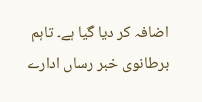اضافہ کر دیا گیا ہے۔ تاہم برطانوی خبر رساں ادارے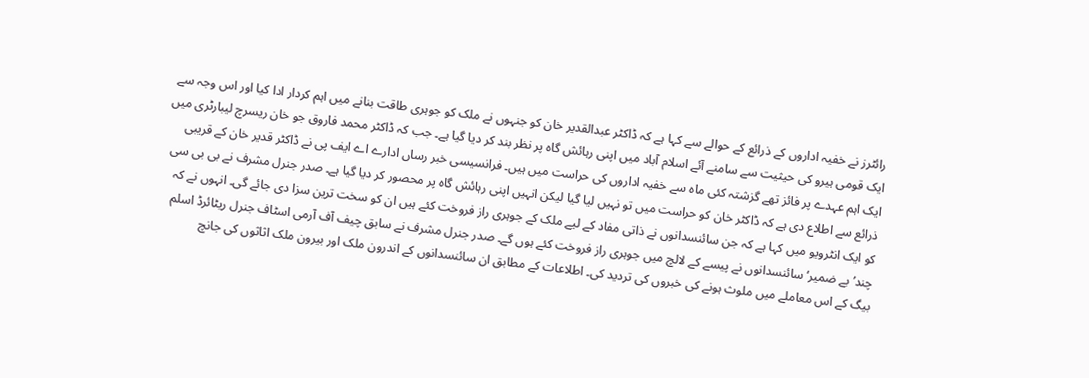رائٹرز نے خفیہ اداروں کے ذرائع کے حوالے سے کہا ہے کہ ڈاکٹر عبدالقدیر خان کو جنہوں نے ملک کو جوہری طاقت بنانے میں اہم کردار ادا کیا اور اس وجہ سے ایک قومی ہیرو کی حیثیت سے سامنے آئے اسلام آباد میں اپنی رہائش گاہ پر نظر بند کر دیا گیا ہے۔ جب کہ ڈاکٹر محمد فاروق جو خان ریسرچ لیبارٹری میں ایک اہم عہدے پر فائز تھے گزشتہ کئی ماہ سے خفیہ اداروں کی حراست میں ہیں۔ فرانسیسی خبر رساں ادارے اے ایف پی نے ڈاکٹر قدیر خان کے قریبی ذرائع سے اطلاع دی ہے کہ ڈاکٹر خان کو حراست میں تو نہیں لیا گیا لیکن انہیں اپنی رہائش گاہ پر محصور کر دیا گیا ہے۔ صدر جنرل مشرف نے بی بی سی کو ایک انٹرویو میں کہا ہے کہ جن سائنسدانوں نے ذاتی مفاد کے لیے ملک کے جوہری راز فروخت کئے ہیں ان کو سخت ترین سزا دی جائے گی۔ انہوں نے کہ چند’ بے ضمیر‘ سائنسدانوں نے پیسے کے لالچ میں جوہری راز فروخت کئے ہوں گے۔ صدر جنرل مشرف نے سابق چیف آف آرمی اسٹاف جنرل ریٹائرڈ اسلم بیگ کے اس معاملے میں ملوث ہونے کی خبروں کی تردید کی۔ اطلاعات کے مطابق ان سائنسدانوں کے اندرون ملک اور بیرون ملک اثاثوں کی جانچ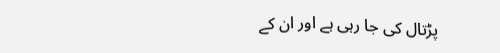پڑتال کی جا رہی ہے اور ان کے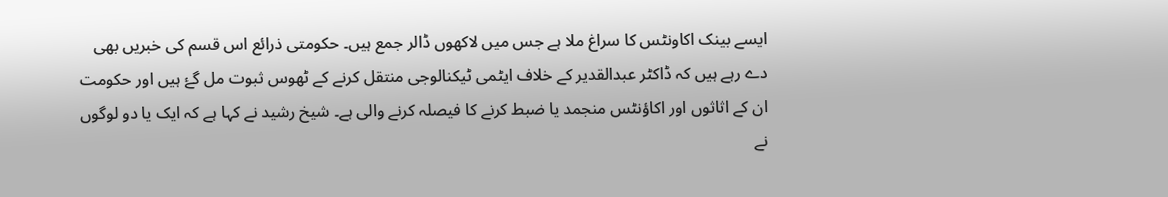ایسے بینک اکاونٹس کا سراغ ملا ہے جس میں لاکھوں ڈالر جمع ہیں۔ حکومتی ذرائع اس قسم کی خبریں بھی دے رہے ہیں کہ ڈاکٹر عبدالقدیر کے خلاف ایٹمی ٹیکنالوجی منتقل کرنے کے ٹھوس ثبوت مل گۓ ہیں اور حکومت ان کے اثاثوں اور اکاؤنٹس منجمد یا ضبط کرنے کا فیصلہ کرنے والی ہے۔ شیخ رشید نے کہا ہے کہ ایک یا دو لوگوں نے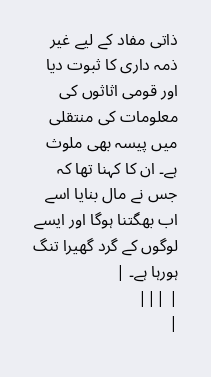ذاتی مفاد کے لیے غیر ذمہ داری کا ثبوت دیا اور قومی اثاثوں کی معلومات کی منتقلی میں پیسہ بھی ملوث ہے۔ ان کا کہنا تھا کہ جس نے مال بنایا اسے اب بھگتنا ہوگا اور ایسے لوگوں کے گرد گھیرا تنگ ہورہا ہے۔ |
| |||
|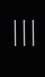|||